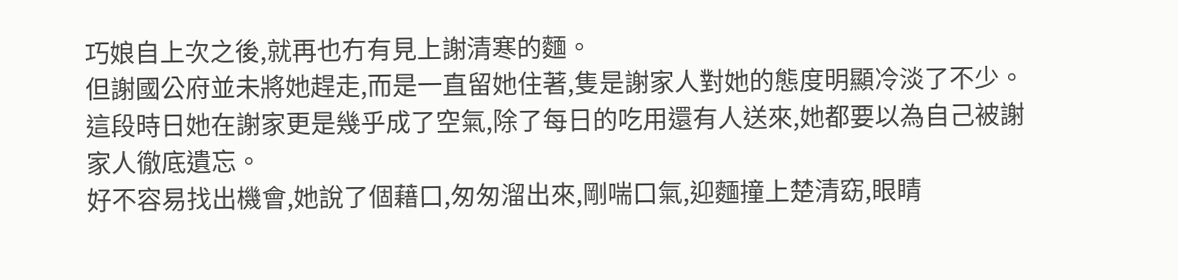巧娘自上次之後,就再也冇有見上謝清寒的麵。
但謝國公府並未將她趕走,而是一直留她住著,隻是謝家人對她的態度明顯冷淡了不少。
這段時日她在謝家更是幾乎成了空氣,除了每日的吃用還有人送來,她都要以為自己被謝家人徹底遺忘。
好不容易找出機會,她說了個藉口,匆匆溜出來,剛喘口氣,迎麵撞上楚清窈,眼睛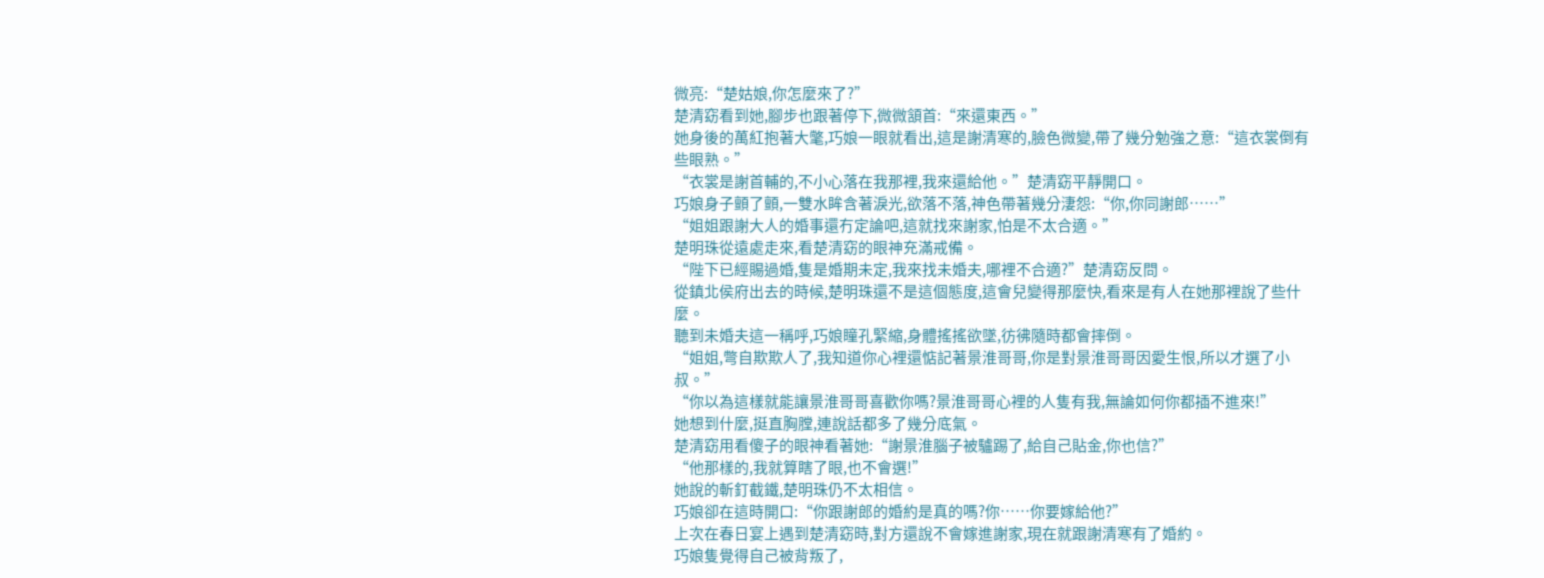微亮:“楚姑娘,你怎麼來了?”
楚清窈看到她,腳步也跟著停下,微微頷首:“來還東西。”
她身後的萬紅抱著大氅,巧娘一眼就看出,這是謝清寒的,臉色微變,帶了幾分勉強之意:“這衣裳倒有些眼熟。”
“衣裳是謝首輔的,不小心落在我那裡,我來還給他。”楚清窈平靜開口。
巧娘身子顫了顫,一雙水眸含著淚光,欲落不落,神色帶著幾分淒怨:“你,你同謝郎……”
“姐姐跟謝大人的婚事還冇定論吧,這就找來謝家,怕是不太合適。”
楚明珠從遠處走來,看楚清窈的眼神充滿戒備。
“陛下已經賜過婚,隻是婚期未定,我來找未婚夫,哪裡不合適?”楚清窈反問。
從鎮北侯府出去的時候,楚明珠還不是這個態度,這會兒變得那麼快,看來是有人在她那裡說了些什麼。
聽到未婚夫這一稱呼,巧娘瞳孔緊縮,身體搖搖欲墜,彷彿隨時都會摔倒。
“姐姐,彆自欺欺人了,我知道你心裡還惦記著景淮哥哥,你是對景淮哥哥因愛生恨,所以才選了小叔。”
“你以為這樣就能讓景淮哥哥喜歡你嗎?景淮哥哥心裡的人隻有我,無論如何你都插不進來!”
她想到什麼,挺直胸膛,連說話都多了幾分底氣。
楚清窈用看傻子的眼神看著她:“謝景淮腦子被驢踢了,給自己貼金,你也信?”
“他那樣的,我就算瞎了眼,也不會選!”
她說的斬釘截鐵,楚明珠仍不太相信。
巧娘卻在這時開口:“你跟謝郎的婚約是真的嗎?你……你要嫁給他?”
上次在春日宴上遇到楚清窈時,對方還說不會嫁進謝家,現在就跟謝清寒有了婚約。
巧娘隻覺得自己被背叛了,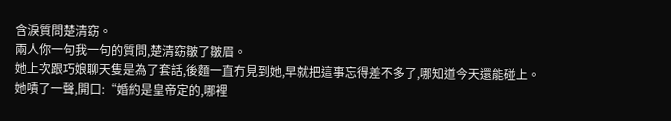含淚質問楚清窈。
兩人你一句我一句的質問,楚清窈皺了皺眉。
她上次跟巧娘聊天隻是為了套話,後麵一直冇見到她,早就把這事忘得差不多了,哪知道今天還能碰上。
她嘖了一聲,開口:“婚約是皇帝定的,哪裡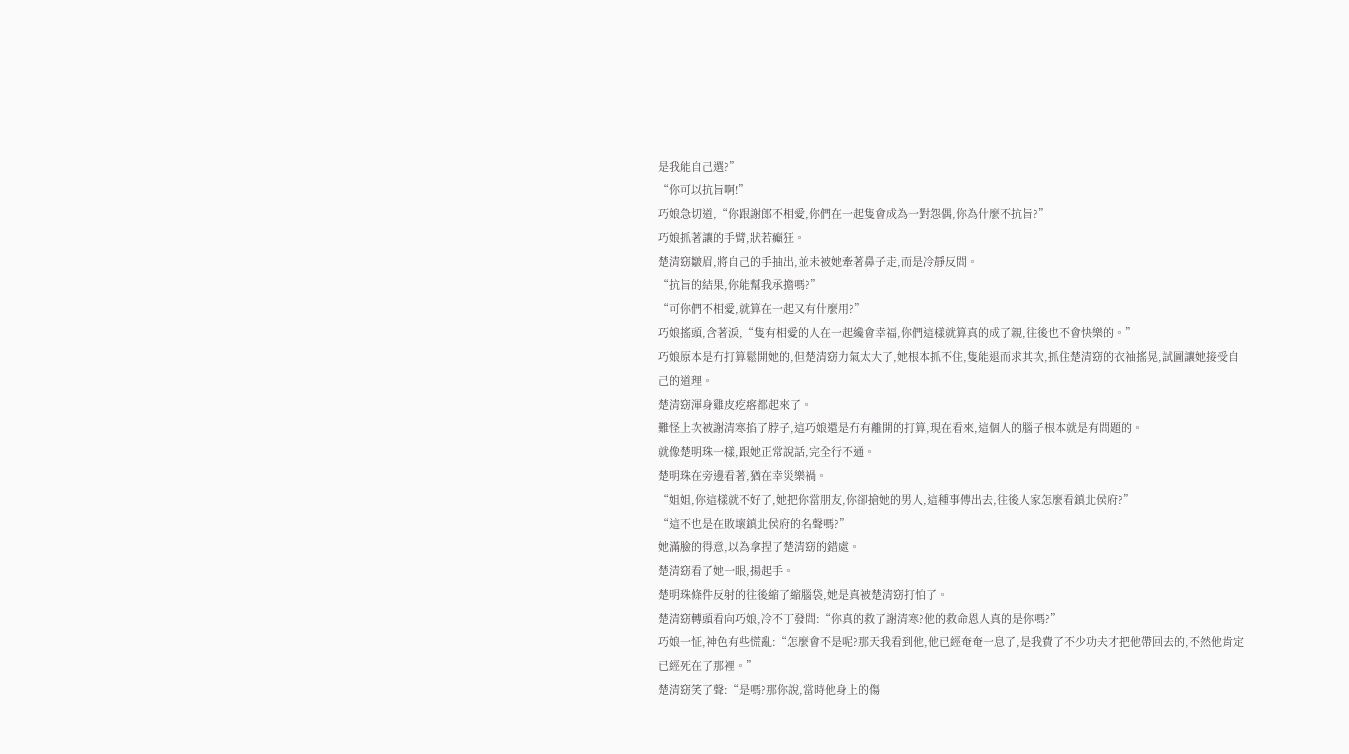是我能自己選?”
“你可以抗旨啊!”
巧娘急切道,“你跟謝郎不相愛,你們在一起隻會成為一對怨偶,你為什麼不抗旨?”
巧娘抓著讓的手臂,狀若癲狂。
楚清窈皺眉,將自己的手抽出,並未被她牽著鼻子走,而是冷靜反問。
“抗旨的結果,你能幫我承擔嗎?”
“可你們不相愛,就算在一起又有什麼用?”
巧娘搖頭,含著淚,“隻有相愛的人在一起纔會幸福,你們這樣就算真的成了親,往後也不會快樂的。”
巧娘原本是冇打算鬆開她的,但楚清窈力氣太大了,她根本抓不住,隻能退而求其次,抓住楚清窈的衣袖搖晃,試圖讓她接受自己的道理。
楚清窈渾身雞皮疙瘩都起來了。
難怪上次被謝清寒掐了脖子,這巧娘還是冇有離開的打算,現在看來,這個人的腦子根本就是有問題的。
就像楚明珠一樣,跟她正常說話,完全行不通。
楚明珠在旁邊看著,猶在幸災樂禍。
“姐姐,你這樣就不好了,她把你當朋友,你卻搶她的男人,這種事傳出去,往後人家怎麼看鎮北侯府?”
“這不也是在敗壞鎮北侯府的名聲嗎?”
她滿臉的得意,以為拿捏了楚清窈的錯處。
楚清窈看了她一眼,揚起手。
楚明珠條件反射的往後縮了縮腦袋,她是真被楚清窈打怕了。
楚清窈轉頭看向巧娘,冷不丁發問:“你真的救了謝清寒?他的救命恩人真的是你嗎?”
巧娘一怔,神色有些慌亂:“怎麼會不是呢?那天我看到他,他已經奄奄一息了,是我費了不少功夫才把他帶回去的,不然他肯定已經死在了那裡。”
楚清窈笑了聲:“是嗎?那你說,當時他身上的傷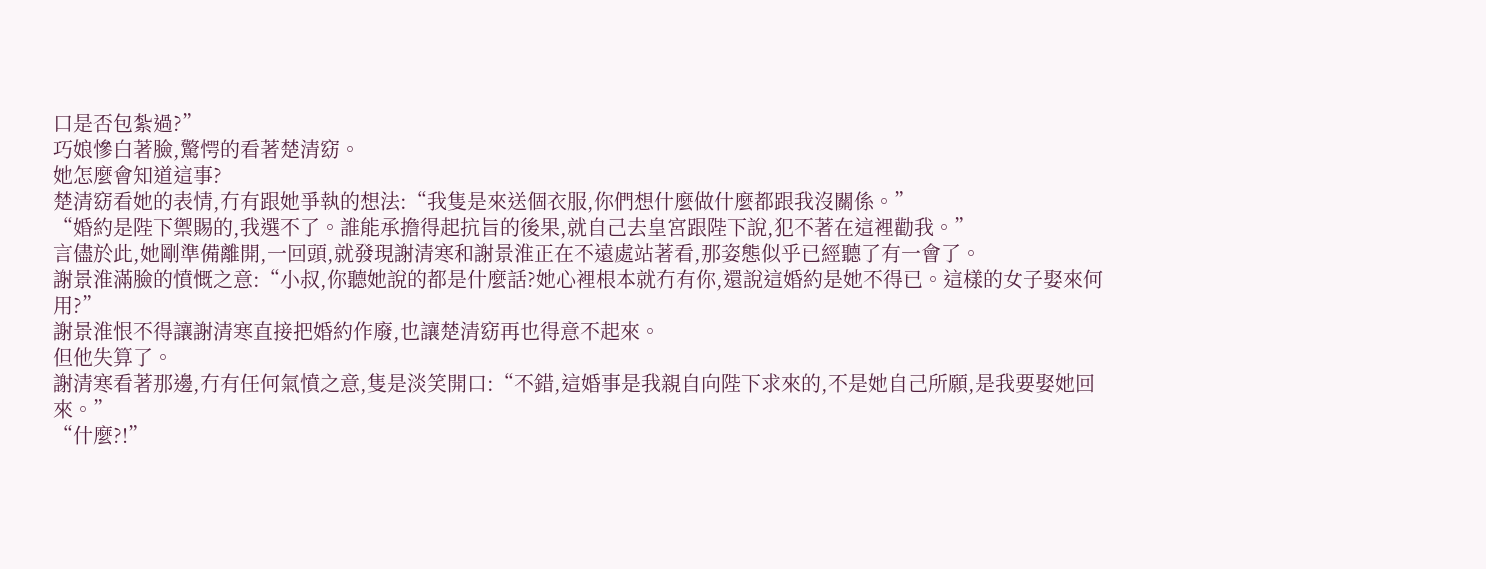口是否包紮過?”
巧娘慘白著臉,驚愕的看著楚清窈。
她怎麼會知道這事?
楚清窈看她的表情,冇有跟她爭執的想法:“我隻是來送個衣服,你們想什麼做什麼都跟我沒關係。”
“婚約是陛下禦賜的,我選不了。誰能承擔得起抗旨的後果,就自己去皇宮跟陛下說,犯不著在這裡勸我。”
言儘於此,她剛準備離開,一回頭,就發現謝清寒和謝景淮正在不遠處站著看,那姿態似乎已經聽了有一會了。
謝景淮滿臉的憤慨之意:“小叔,你聽她說的都是什麼話?她心裡根本就冇有你,還說這婚約是她不得已。這樣的女子娶來何用?”
謝景淮恨不得讓謝清寒直接把婚約作廢,也讓楚清窈再也得意不起來。
但他失算了。
謝清寒看著那邊,冇有任何氣憤之意,隻是淡笑開口:“不錯,這婚事是我親自向陛下求來的,不是她自己所願,是我要娶她回來。”
“什麼?!”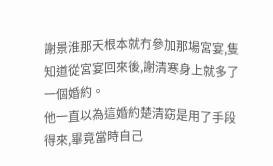謝景淮那天根本就冇參加那場宮宴,隻知道從宮宴回來後,謝清寒身上就多了一個婚約。
他一直以為這婚約楚清窈是用了手段得來,畢竟當時自己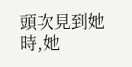頭次見到她時,她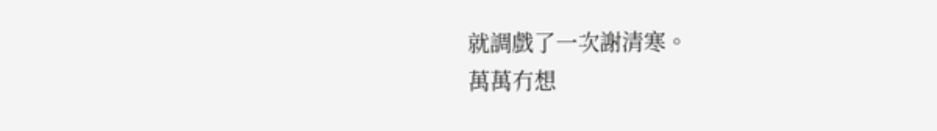就調戲了一次謝清寒。
萬萬冇想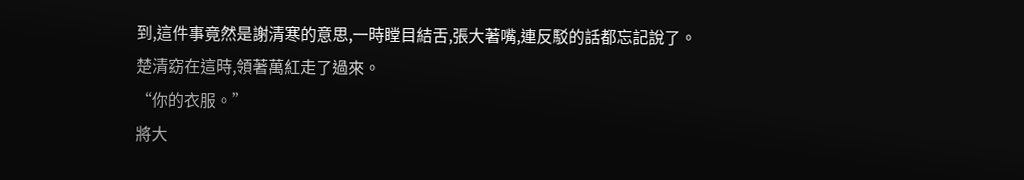到,這件事竟然是謝清寒的意思,一時瞠目結舌,張大著嘴,連反駁的話都忘記說了。
楚清窈在這時,領著萬紅走了過來。
“你的衣服。”
將大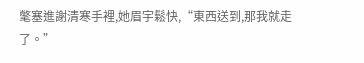氅塞進謝清寒手裡,她眉宇鬆快,“東西送到,那我就走了。”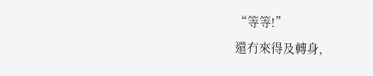“等等!”
還冇來得及轉身,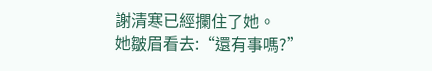謝清寒已經攔住了她。
她皺眉看去:“還有事嗎?”